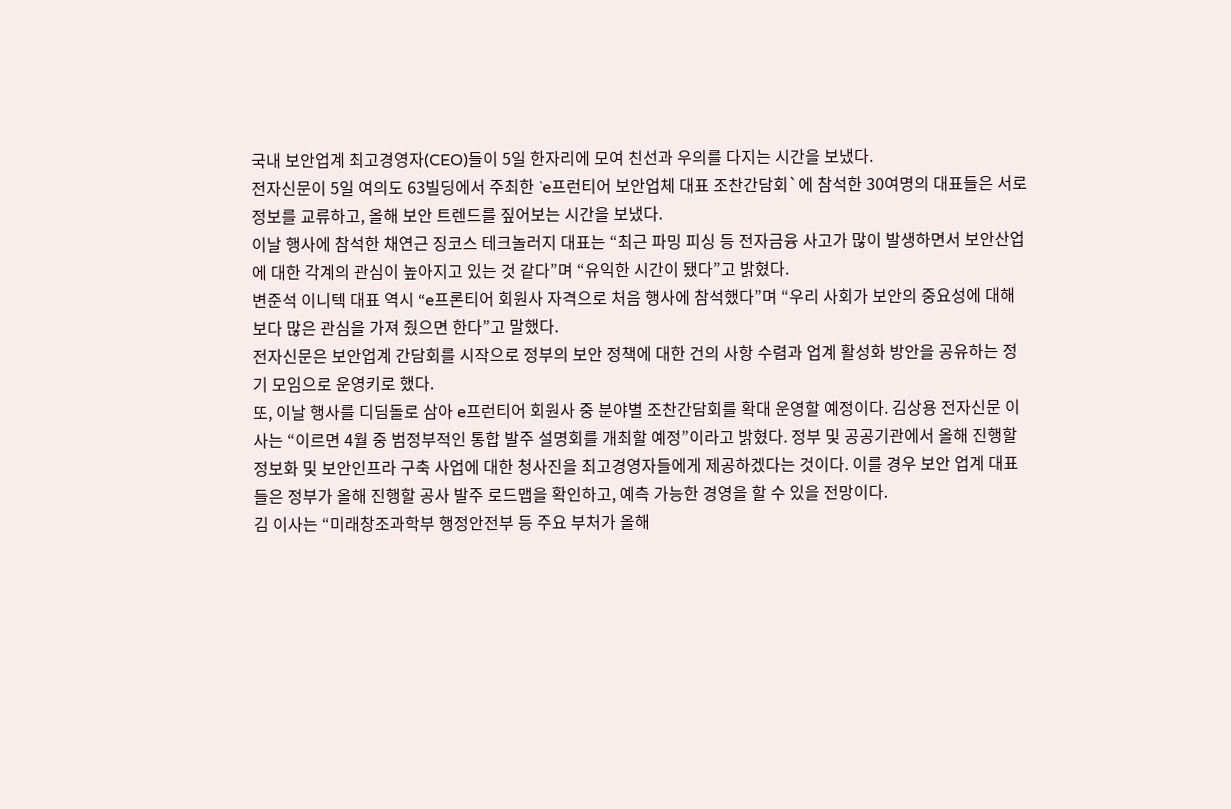국내 보안업계 최고경영자(CEO)들이 5일 한자리에 모여 친선과 우의를 다지는 시간을 보냈다.
전자신문이 5일 여의도 63빌딩에서 주최한 `e프런티어 보안업체 대표 조찬간담회`에 참석한 30여명의 대표들은 서로 정보를 교류하고, 올해 보안 트렌드를 짚어보는 시간을 보냈다.
이날 행사에 참석한 채연근 징코스 테크놀러지 대표는 “최근 파밍 피싱 등 전자금융 사고가 많이 발생하면서 보안산업에 대한 각계의 관심이 높아지고 있는 것 같다”며 “유익한 시간이 됐다”고 밝혔다.
변준석 이니텍 대표 역시 “e프론티어 회원사 자격으로 처음 행사에 참석했다”며 “우리 사회가 보안의 중요성에 대해 보다 많은 관심을 가져 줬으면 한다”고 말했다.
전자신문은 보안업계 간담회를 시작으로 정부의 보안 정책에 대한 건의 사항 수렴과 업계 활성화 방안을 공유하는 정기 모임으로 운영키로 했다.
또, 이날 행사를 디딤돌로 삼아 e프런티어 회원사 중 분야별 조찬간담회를 확대 운영할 예정이다. 김상용 전자신문 이사는 “이르면 4월 중 범정부적인 통합 발주 설명회를 개최할 예정”이라고 밝혔다. 정부 및 공공기관에서 올해 진행할 정보화 및 보안인프라 구축 사업에 대한 청사진을 최고경영자들에게 제공하겠다는 것이다. 이를 경우 보안 업계 대표들은 정부가 올해 진행할 공사 발주 로드맵을 확인하고, 예측 가능한 경영을 할 수 있을 전망이다.
김 이사는 “미래창조과학부 행정안전부 등 주요 부처가 올해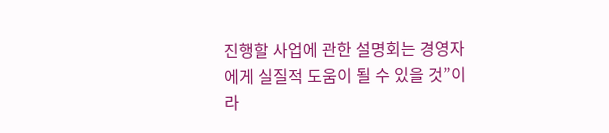진행할 사업에 관한 설명회는 경영자에게 실질적 도움이 될 수 있을 것”이라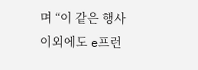며 “이 같은 행사 이외에도 e프런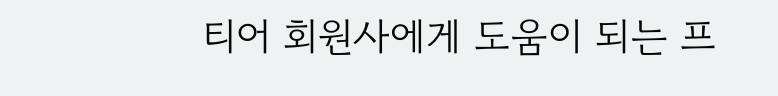티어 회원사에게 도움이 되는 프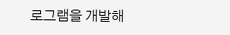로그램을 개발해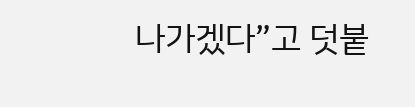나가겠다”고 덧붙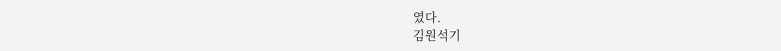였다.
김원석기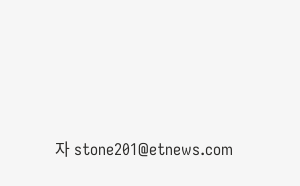자 stone201@etnews.com